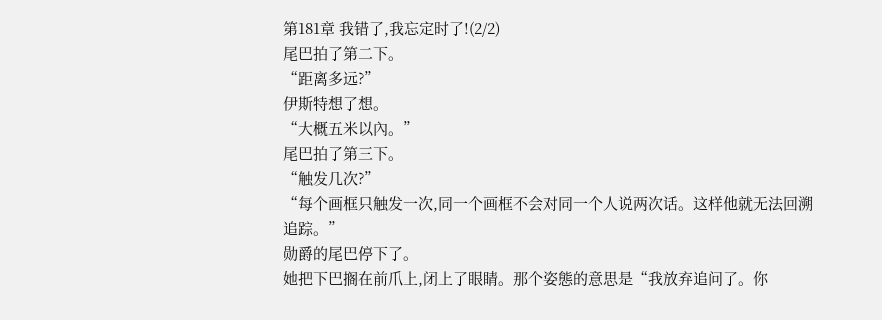第181章 我错了,我忘定时了!(2/2)
尾巴拍了第二下。
“距离多远?”
伊斯特想了想。
“大概五米以內。”
尾巴拍了第三下。
“触发几次?”
“每个画框只触发一次,同一个画框不会对同一个人说两次话。这样他就无法回溯追踪。”
勋爵的尾巴停下了。
她把下巴搁在前爪上,闭上了眼睛。那个姿態的意思是“我放弃追问了。你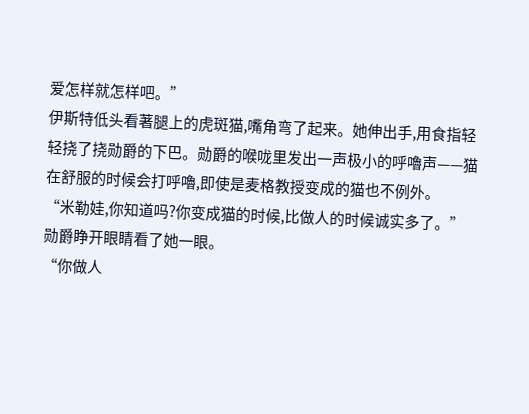爱怎样就怎样吧。”
伊斯特低头看著腿上的虎斑猫,嘴角弯了起来。她伸出手,用食指轻轻挠了挠勋爵的下巴。勋爵的喉咙里发出一声极小的呼嚕声——猫在舒服的时候会打呼嚕,即使是麦格教授变成的猫也不例外。
“米勒娃,你知道吗?你变成猫的时候,比做人的时候诚实多了。”
勋爵睁开眼睛看了她一眼。
“你做人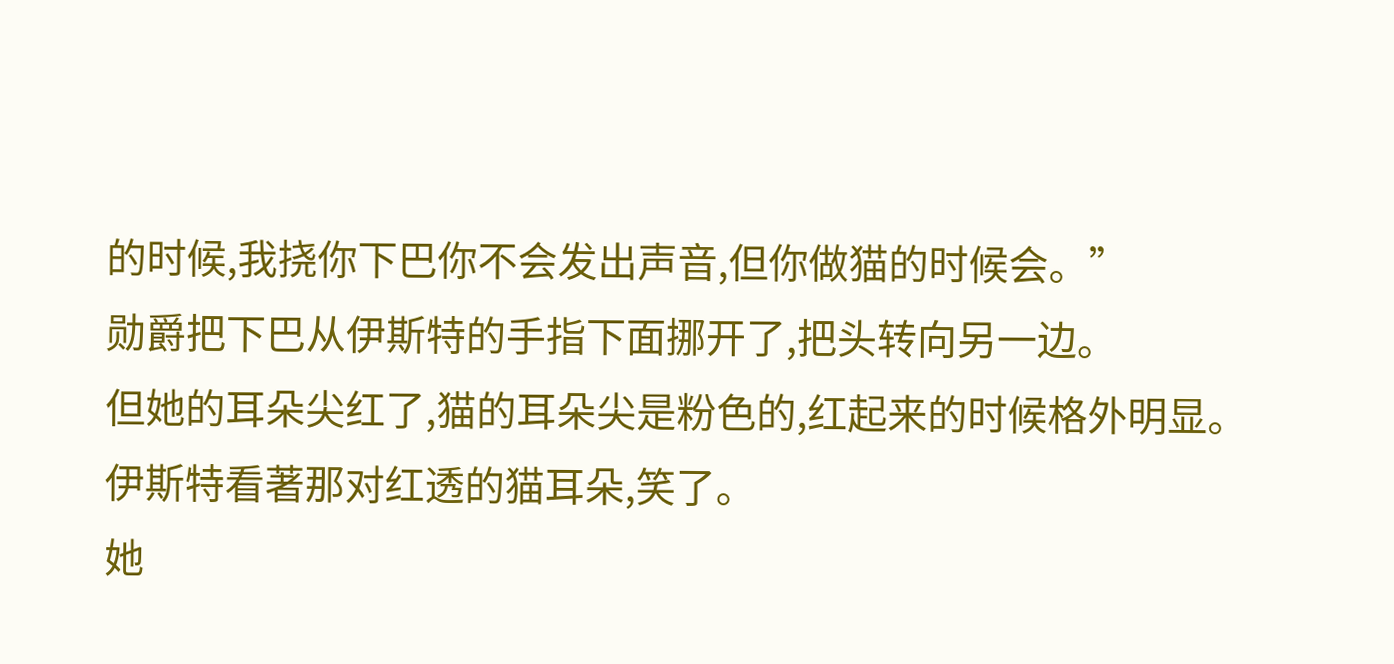的时候,我挠你下巴你不会发出声音,但你做猫的时候会。”
勋爵把下巴从伊斯特的手指下面挪开了,把头转向另一边。
但她的耳朵尖红了,猫的耳朵尖是粉色的,红起来的时候格外明显。
伊斯特看著那对红透的猫耳朵,笑了。
她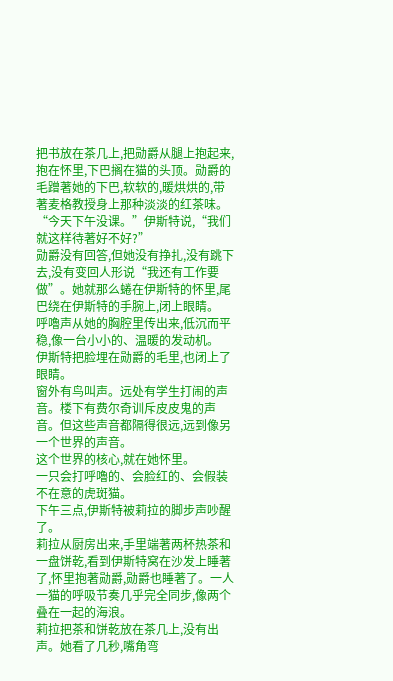把书放在茶几上,把勋爵从腿上抱起来,抱在怀里,下巴搁在猫的头顶。勋爵的毛蹭著她的下巴,软软的,暖烘烘的,带著麦格教授身上那种淡淡的红茶味。
“今天下午没课。”伊斯特说,“我们就这样待著好不好?”
勋爵没有回答,但她没有挣扎,没有跳下去,没有变回人形说“我还有工作要做”。她就那么蜷在伊斯特的怀里,尾巴绕在伊斯特的手腕上,闭上眼睛。
呼嚕声从她的胸腔里传出来,低沉而平稳,像一台小小的、温暖的发动机。
伊斯特把脸埋在勋爵的毛里,也闭上了眼睛。
窗外有鸟叫声。远处有学生打闹的声音。楼下有费尔奇训斥皮皮鬼的声音。但这些声音都隔得很远,远到像另一个世界的声音。
这个世界的核心,就在她怀里。
一只会打呼嚕的、会脸红的、会假装不在意的虎斑猫。
下午三点,伊斯特被莉拉的脚步声吵醒了。
莉拉从厨房出来,手里端著两杯热茶和一盘饼乾,看到伊斯特窝在沙发上睡著了,怀里抱著勋爵,勋爵也睡著了。一人一猫的呼吸节奏几乎完全同步,像两个叠在一起的海浪。
莉拉把茶和饼乾放在茶几上,没有出声。她看了几秒,嘴角弯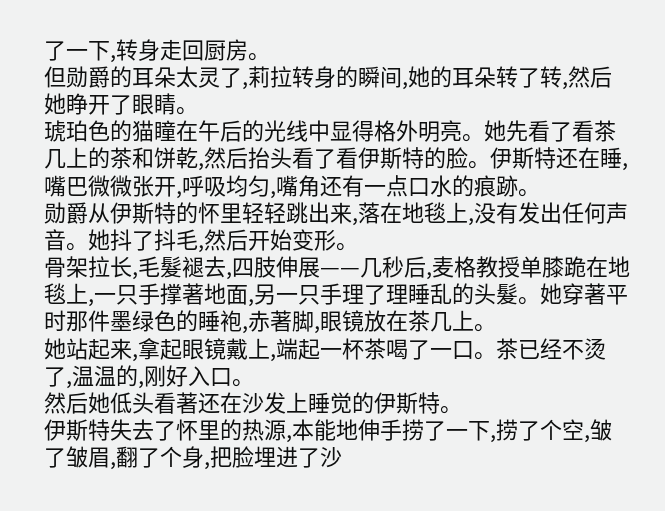了一下,转身走回厨房。
但勋爵的耳朵太灵了,莉拉转身的瞬间,她的耳朵转了转,然后她睁开了眼睛。
琥珀色的猫瞳在午后的光线中显得格外明亮。她先看了看茶几上的茶和饼乾,然后抬头看了看伊斯特的脸。伊斯特还在睡,嘴巴微微张开,呼吸均匀,嘴角还有一点口水的痕跡。
勋爵从伊斯特的怀里轻轻跳出来,落在地毯上,没有发出任何声音。她抖了抖毛,然后开始变形。
骨架拉长,毛髮褪去,四肢伸展——几秒后,麦格教授单膝跪在地毯上,一只手撑著地面,另一只手理了理睡乱的头髮。她穿著平时那件墨绿色的睡袍,赤著脚,眼镜放在茶几上。
她站起来,拿起眼镜戴上,端起一杯茶喝了一口。茶已经不烫了,温温的,刚好入口。
然后她低头看著还在沙发上睡觉的伊斯特。
伊斯特失去了怀里的热源,本能地伸手捞了一下,捞了个空,皱了皱眉,翻了个身,把脸埋进了沙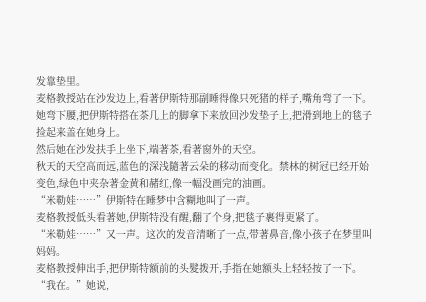发靠垫里。
麦格教授站在沙发边上,看著伊斯特那副睡得像只死猪的样子,嘴角弯了一下。她弯下腰,把伊斯特搭在茶几上的脚拿下来放回沙发垫子上,把滑到地上的毯子捡起来盖在她身上。
然后她在沙发扶手上坐下,端著茶,看著窗外的天空。
秋天的天空高而远,蓝色的深浅隨著云朵的移动而变化。禁林的树冠已经开始变色,绿色中夹杂著金黄和赭红,像一幅没画完的油画。
“米勒娃……”伊斯特在睡梦中含糊地叫了一声。
麦格教授低头看著她,伊斯特没有醒,翻了个身,把毯子裹得更紧了。
“米勒娃……”又一声。这次的发音清晰了一点,带著鼻音,像小孩子在梦里叫妈妈。
麦格教授伸出手,把伊斯特额前的头髮拨开,手指在她额头上轻轻按了一下。
“我在。”她说,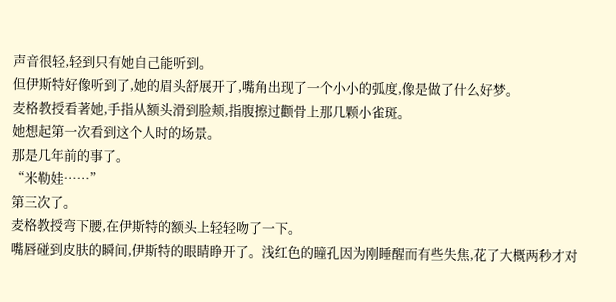声音很轻,轻到只有她自己能听到。
但伊斯特好像听到了,她的眉头舒展开了,嘴角出现了一个小小的弧度,像是做了什么好梦。
麦格教授看著她,手指从额头滑到脸颊,指腹擦过颧骨上那几颗小雀斑。
她想起第一次看到这个人时的场景。
那是几年前的事了。
“米勒娃……”
第三次了。
麦格教授弯下腰,在伊斯特的额头上轻轻吻了一下。
嘴唇碰到皮肤的瞬间,伊斯特的眼睛睁开了。浅红色的瞳孔因为刚睡醒而有些失焦,花了大概两秒才对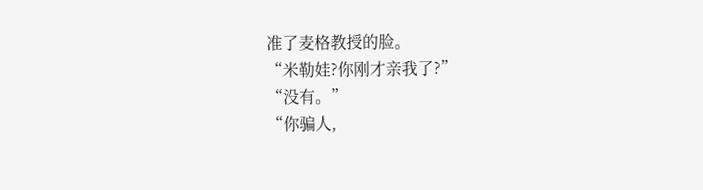准了麦格教授的脸。
“米勒娃?你刚才亲我了?”
“没有。”
“你骗人,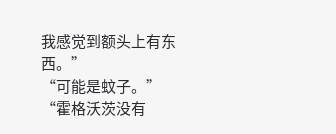我感觉到额头上有东西。”
“可能是蚊子。”
“霍格沃茨没有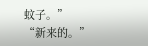蚊子。”
“新来的。”